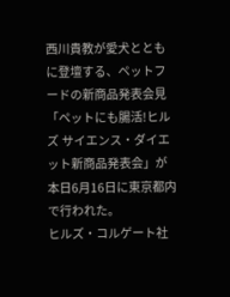西川貴教が愛犬とともに登壇する、ペットフードの新商品発表会見「ペットにも腸活!ヒルズ サイエンス・ダイエット新商品発表会」が本日6月16日に東京都内で行われた。
ヒルズ・コルゲート社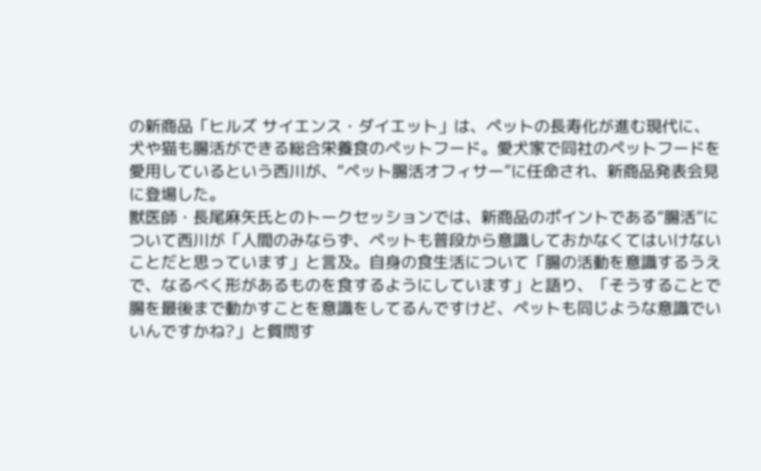の新商品「ヒルズ サイエンス・ダイエット」は、ペットの長寿化が進む現代に、犬や猫も腸活ができる総合栄養食のペットフード。愛犬家で同社のペットフードを愛用しているという西川が、“ペット腸活オフィサー”に任命され、新商品発表会見に登場した。
獣医師・長尾麻矢氏とのトークセッションでは、新商品のポイントである“腸活”について西川が「人間のみならず、ペットも普段から意識しておかなくてはいけないことだと思っています」と言及。自身の食生活について「腸の活動を意識するうえで、なるべく形があるものを食するようにしています」と語り、「そうすることで腸を最後まで動かすことを意識をしてるんですけど、ペットも同じような意識でいいんですかね?」と質問す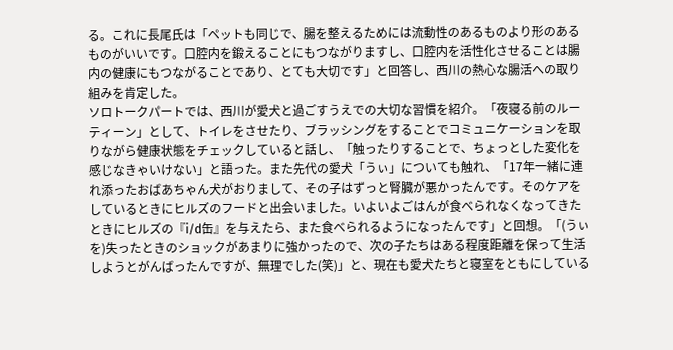る。これに長尾氏は「ペットも同じで、腸を整えるためには流動性のあるものより形のあるものがいいです。口腔内を鍛えることにもつながりますし、口腔内を活性化させることは腸内の健康にもつながることであり、とても大切です」と回答し、西川の熱心な腸活への取り組みを肯定した。
ソロトークパートでは、西川が愛犬と過ごすうえでの大切な習慣を紹介。「夜寝る前のルーティーン」として、トイレをさせたり、ブラッシングをすることでコミュニケーションを取りながら健康状態をチェックしていると話し、「触ったりすることで、ちょっとした変化を感じなきゃいけない」と語った。また先代の愛犬「うぃ」についても触れ、「17年一緒に連れ添ったおばあちゃん犬がおりまして、その子はずっと腎臓が悪かったんです。そのケアをしているときにヒルズのフードと出会いました。いよいよごはんが食べられなくなってきたときにヒルズの『i/d缶』を与えたら、また食べられるようになったんです」と回想。「(うぃを)失ったときのショックがあまりに強かったので、次の子たちはある程度距離を保って生活しようとがんばったんですが、無理でした(笑)」と、現在も愛犬たちと寝室をともにしている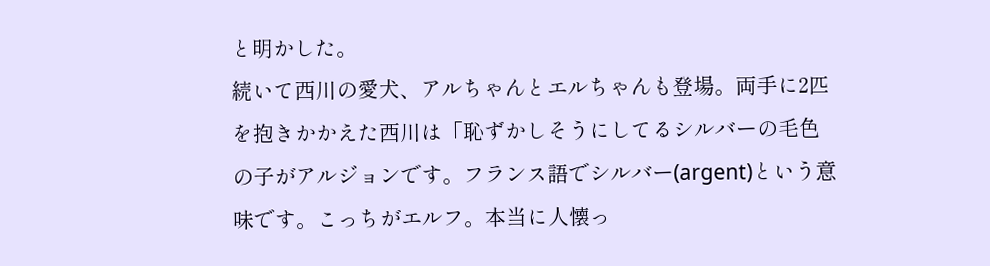と明かした。
続いて西川の愛犬、アルちゃんとエルちゃんも登場。両手に2匹を抱きかかえた西川は「恥ずかしそうにしてるシルバーの毛色の子がアルジョンです。フランス語でシルバー(argent)という意味です。こっちがエルフ。本当に人懐っ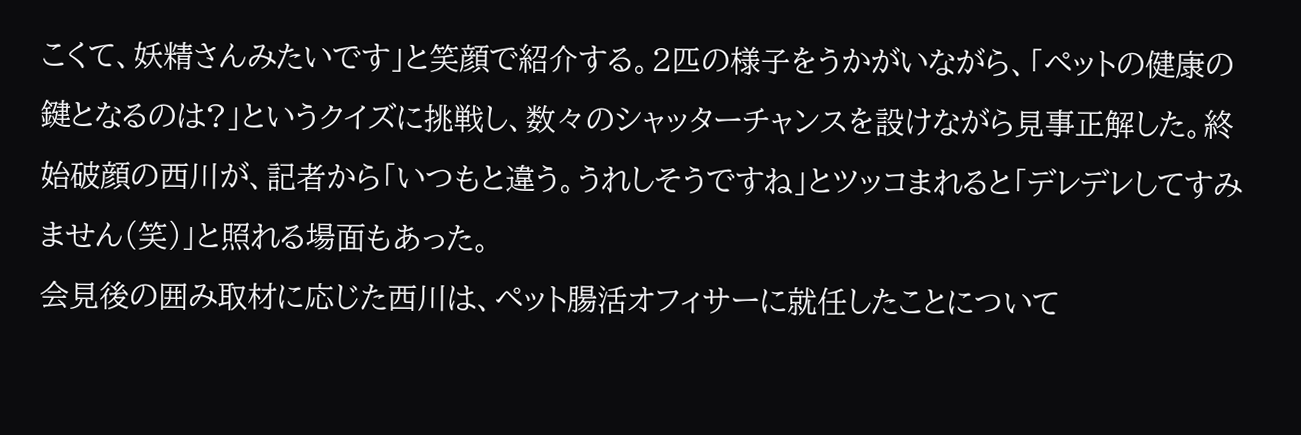こくて、妖精さんみたいです」と笑顔で紹介する。2匹の様子をうかがいながら、「ペットの健康の鍵となるのは?」というクイズに挑戦し、数々のシャッターチャンスを設けながら見事正解した。終始破顔の西川が、記者から「いつもと違う。うれしそうですね」とツッコまれると「デレデレしてすみません(笑)」と照れる場面もあった。
会見後の囲み取材に応じた西川は、ペット腸活オフィサーに就任したことについて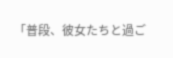「普段、彼女たちと過ご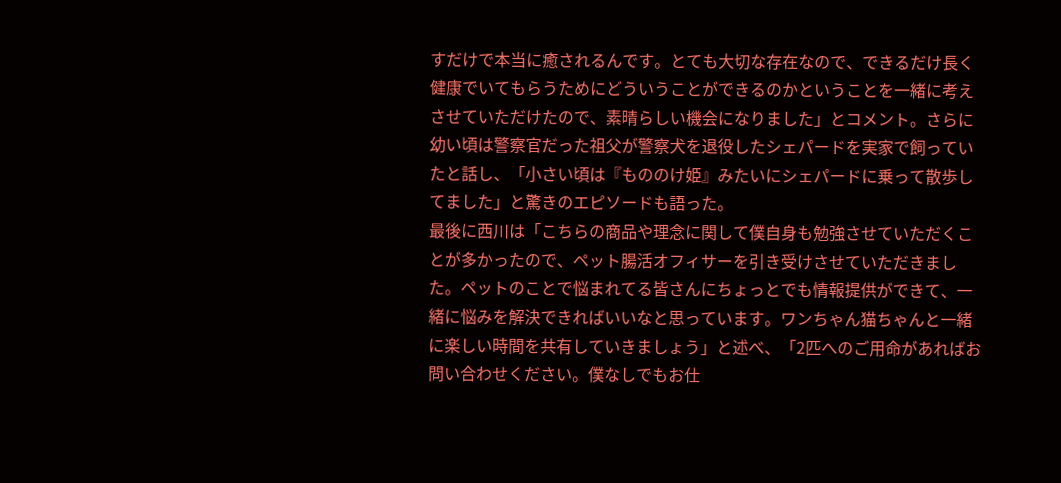すだけで本当に癒されるんです。とても大切な存在なので、できるだけ長く健康でいてもらうためにどういうことができるのかということを一緒に考えさせていただけたので、素晴らしい機会になりました」とコメント。さらに幼い頃は警察官だった祖父が警察犬を退役したシェパードを実家で飼っていたと話し、「小さい頃は『もののけ姫』みたいにシェパードに乗って散歩してました」と驚きのエピソードも語った。
最後に西川は「こちらの商品や理念に関して僕自身も勉強させていただくことが多かったので、ペット腸活オフィサーを引き受けさせていただきました。ペットのことで悩まれてる皆さんにちょっとでも情報提供ができて、一緒に悩みを解決できればいいなと思っています。ワンちゃん猫ちゃんと一緒に楽しい時間を共有していきましょう」と述べ、「2匹へのご用命があればお問い合わせください。僕なしでもお仕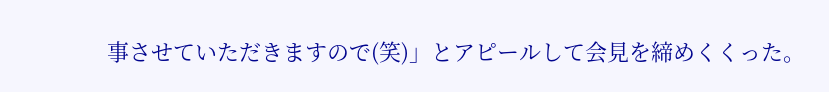事させていただきますので(笑)」とアピールして会見を締めくくった。